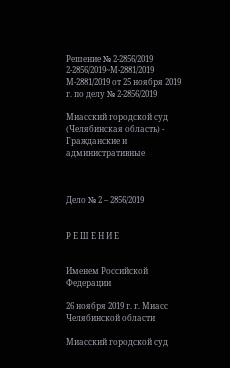Решение № 2-2856/2019 2-2856/2019~М-2881/2019 М-2881/2019 от 25 ноября 2019 г. по делу № 2-2856/2019

Миасский городской суд (Челябинская область) - Гражданские и административные



Дело № 2 – 2856/2019


Р Е Ш Е Н И Е


Именем Российской Федерации

26 ноября 2019 г. г. Миасс Челябинской области

Миасский городской суд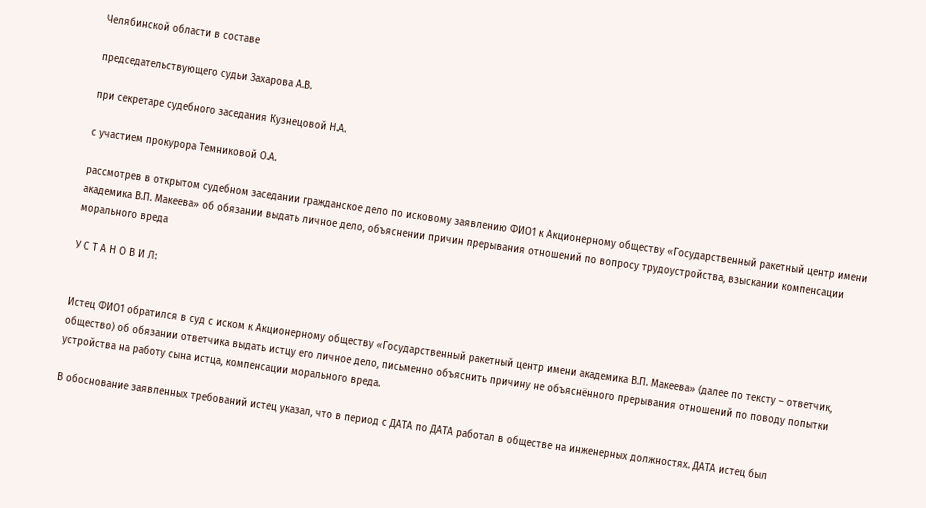Челябинской области в составе

председательствующего судьи Захарова А.В.

при секретаре судебного заседания Кузнецовой Н.А.

с участием прокурора Темниковой О.А.

рассмотрев в открытом судебном заседании гражданское дело по исковому заявлению ФИО1 к Акционерному обществу «Государственный ракетный центр имени академика В.П. Макеева» об обязании выдать личное дело, объяснении причин прерывания отношений по вопросу трудоустройства, взыскании компенсации морального вреда

У С Т А Н О В И Л:


Истец ФИО1 обратился в суд с иском к Акционерному обществу «Государственный ракетный центр имени академика В.П. Макеева» (далее по тексту – ответчик, общество) об обязании ответчика выдать истцу его личное дело, письменно объяснить причину не объяснённого прерывания отношений по поводу попытки устройства на работу сына истца, компенсации морального вреда.

В обоснование заявленных требований истец указал, что в период с ДАТА по ДАТА работал в обществе на инженерных должностях. ДАТА истец был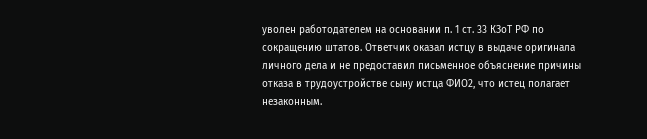уволен работодателем на основании п. 1 ст. 33 КЗоТ РФ по сокращению штатов. Ответчик оказал истцу в выдаче оригинала личного дела и не предоставил письменное объяснение причины отказа в трудоустройстве сыну истца ФИО2, что истец полагает незаконным.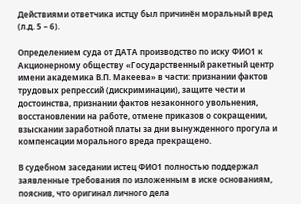Действиями ответчика истцу был причинён моральный вред (л.д. 5 – 6).

Определением суда от ДАТА производство по иску ФИО1 к Акционерному обществу «Государственный ракетный центр имени академика В.П. Макеева» в части: признании фактов трудовых репрессий (дискриминации), защите чести и достоинства, признании фактов незаконного увольнения, восстановлении на работе, отмене приказов о сокращении, взыскании заработной платы за дни вынужденного прогула и компенсации морального вреда прекращено.

В судебном заседании истец ФИО1 полностью поддержал заявленные требования по изложенным в иске основаниям, пояснив, что оригинал личного дела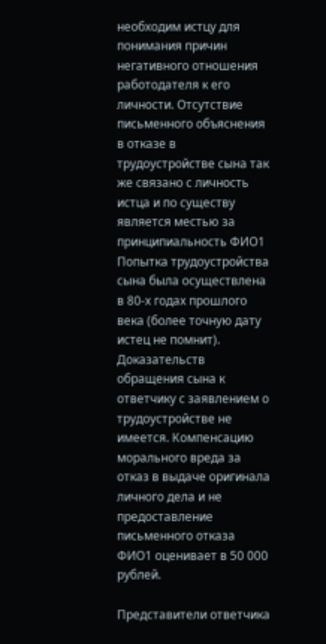необходим истцу для понимания причин негативного отношения работодателя к его личности. Отсутствие письменного объяснения в отказе в трудоустройстве сына так же связано с личность истца и по существу является местью за принципиальность ФИО1 Попытка трудоустройства сына была осуществлена в 80-х годах прошлого века (более точную дату истец не помнит). Доказательств обращения сына к ответчику с заявлением о трудоустройстве не имеется. Компенсацию морального вреда за отказ в выдаче оригинала личного дела и не предоставление письменного отказа ФИО1 оценивает в 50 000 рублей.

Представители ответчика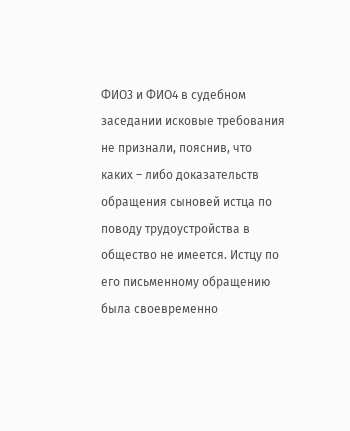ФИО3 и ФИО4 в судебном заседании исковые требования не признали, пояснив, что каких – либо доказательств обращения сыновей истца по поводу трудоустройства в общество не имеется. Истцу по его письменному обращению была своевременно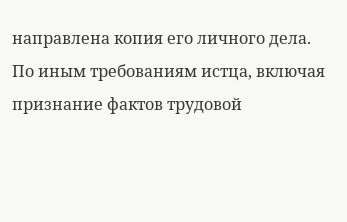направлена копия его личного дела. По иным требованиям истца, включая признание фактов трудовой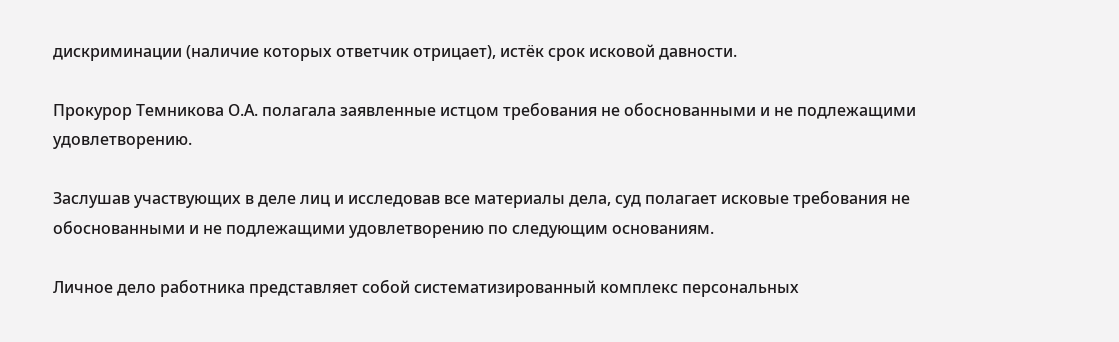дискриминации (наличие которых ответчик отрицает), истёк срок исковой давности.

Прокурор Темникова О.А. полагала заявленные истцом требования не обоснованными и не подлежащими удовлетворению.

Заслушав участвующих в деле лиц и исследовав все материалы дела, суд полагает исковые требования не обоснованными и не подлежащими удовлетворению по следующим основаниям.

Личное дело работника представляет собой систематизированный комплекс персональных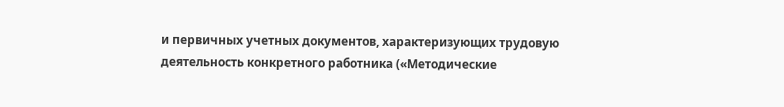и первичных учетных документов, характеризующих трудовую деятельность конкретного работника («Методические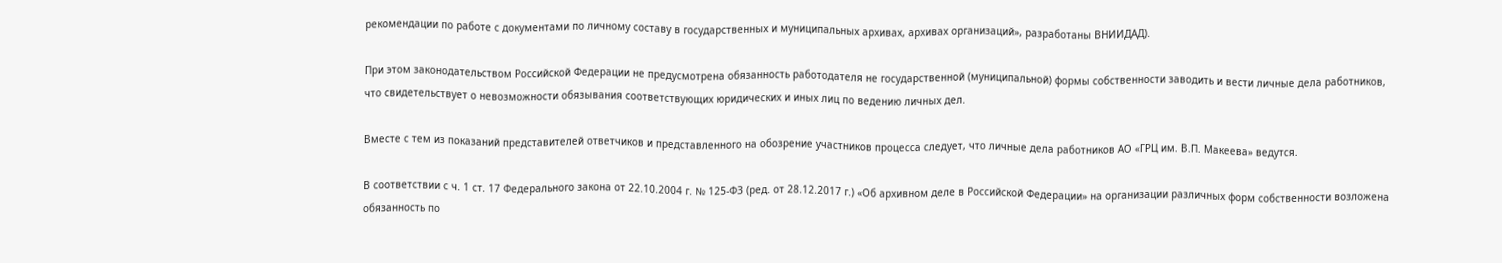рекомендации по работе с документами по личному составу в государственных и муниципальных архивах, архивах организаций», разработаны ВНИИДАД).

При этом законодательством Российской Федерации не предусмотрена обязанность работодателя не государственной (муниципальной) формы собственности заводить и вести личные дела работников, что свидетельствует о невозможности обязывания соответствующих юридических и иных лиц по ведению личных дел.

Вместе с тем из показаний представителей ответчиков и представленного на обозрение участников процесса следует, что личные дела работников АО «ГРЦ им. В.П. Макеева» ведутся.

В соответствии с ч. 1 ст. 17 Федерального закона от 22.10.2004 г. № 125-ФЗ (ред. от 28.12.2017 г.) «Об архивном деле в Российской Федерации» на организации различных форм собственности возложена обязанность по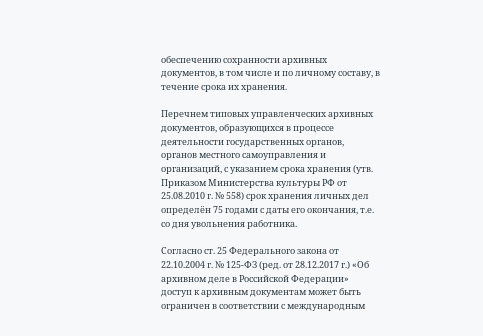обеспечению сохранности архивных документов, в том числе и по личному составу, в течение срока их хранения.

Перечнем типовых управленческих архивных документов, образующихся в процессе деятельности государственных органов, органов местного самоуправления и организаций, с указанием срока хранения (утв. Приказом Министерства культуры РФ от 25.08.2010 г. № 558) срок хранения личных дел определён 75 годами с даты его окончания, т.е. со дня увольнения работника.

Согласно ст. 25 Федерального закона от 22.10.2004 г. № 125-ФЗ (ред. от 28.12.2017 г.) «Об архивном деле в Российской Федерации» доступ к архивным документам может быть ограничен в соответствии с международным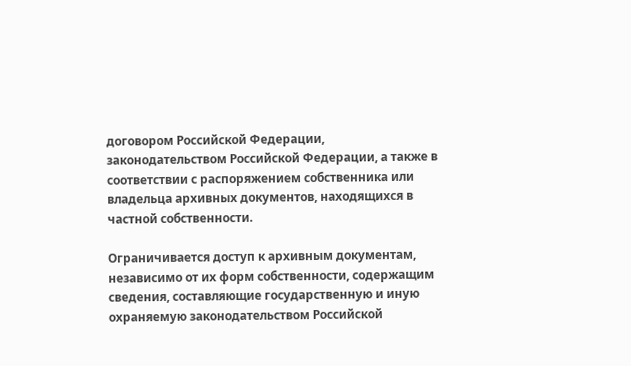договором Российской Федерации, законодательством Российской Федерации, а также в соответствии с распоряжением собственника или владельца архивных документов, находящихся в частной собственности.

Ограничивается доступ к архивным документам, независимо от их форм собственности, содержащим сведения, составляющие государственную и иную охраняемую законодательством Российской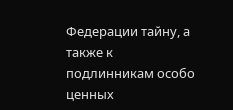Федерации тайну, а также к подлинникам особо ценных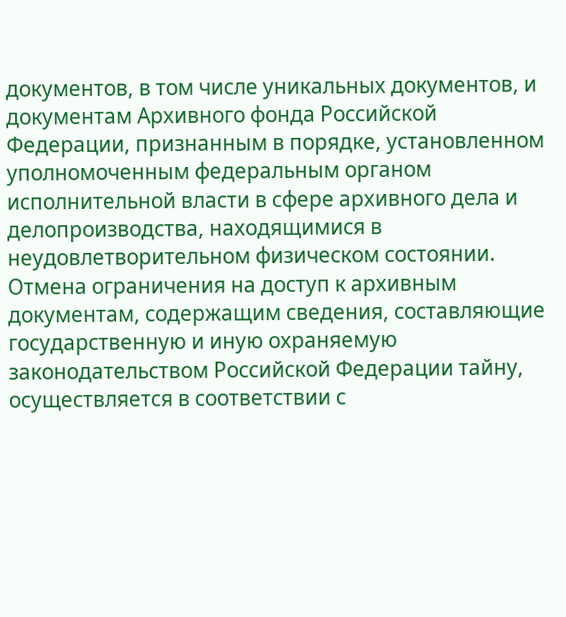документов, в том числе уникальных документов, и документам Архивного фонда Российской Федерации, признанным в порядке, установленном уполномоченным федеральным органом исполнительной власти в сфере архивного дела и делопроизводства, находящимися в неудовлетворительном физическом состоянии. Отмена ограничения на доступ к архивным документам, содержащим сведения, составляющие государственную и иную охраняемую законодательством Российской Федерации тайну, осуществляется в соответствии с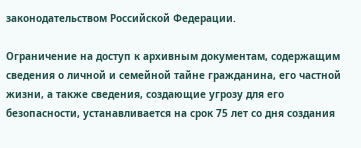законодательством Российской Федерации.

Ограничение на доступ к архивным документам, содержащим сведения о личной и семейной тайне гражданина, его частной жизни, а также сведения, создающие угрозу для его безопасности, устанавливается на срок 75 лет со дня создания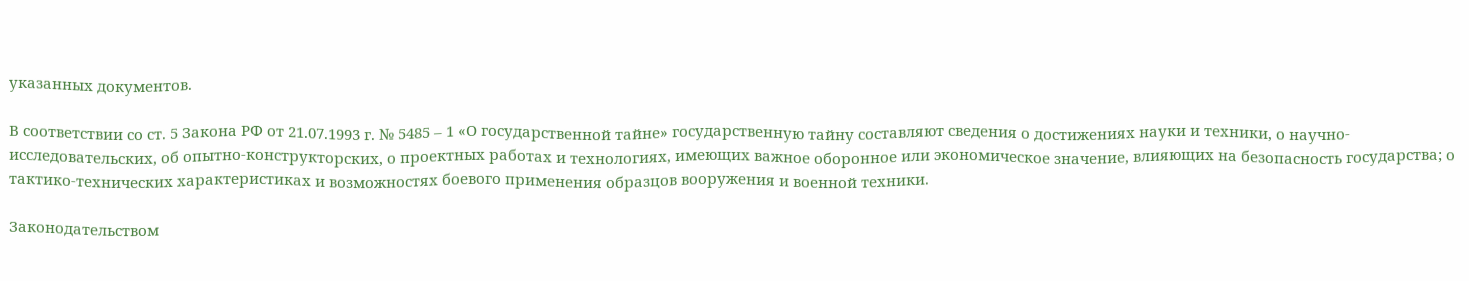указанных документов.

В соответствии со ст. 5 Закона РФ от 21.07.1993 г. № 5485 – 1 «О государственной тайне» государственную тайну составляют сведения о достижениях науки и техники, о научно-исследовательских, об опытно-конструкторских, о проектных работах и технологиях, имеющих важное оборонное или экономическое значение, влияющих на безопасность государства; о тактико-технических характеристиках и возможностях боевого применения образцов вооружения и военной техники.

Законодательством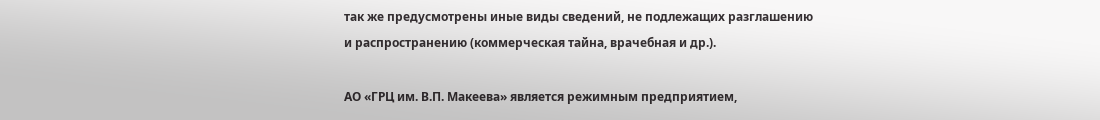так же предусмотрены иные виды сведений, не подлежащих разглашению и распространению (коммерческая тайна, врачебная и др.).

АО «ГРЦ им. В.П. Макеева» является режимным предприятием,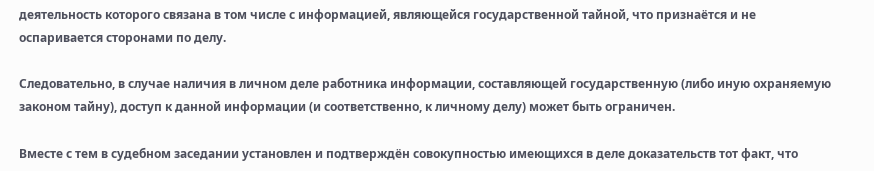деятельность которого связана в том числе с информацией, являющейся государственной тайной, что признаётся и не оспаривается сторонами по делу.

Следовательно, в случае наличия в личном деле работника информации, составляющей государственную (либо иную охраняемую законом тайну), доступ к данной информации (и соответственно, к личному делу) может быть ограничен.

Вместе с тем в судебном заседании установлен и подтверждён совокупностью имеющихся в деле доказательств тот факт, что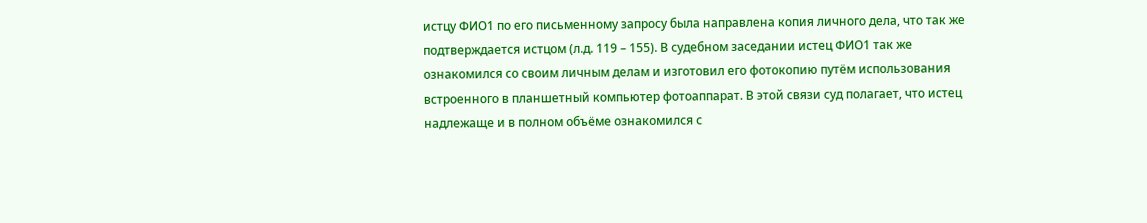истцу ФИО1 по его письменному запросу была направлена копия личного дела, что так же подтверждается истцом (л.д. 119 – 155). В судебном заседании истец ФИО1 так же ознакомился со своим личным делам и изготовил его фотокопию путём использования встроенного в планшетный компьютер фотоаппарат. В этой связи суд полагает, что истец надлежаще и в полном объёме ознакомился с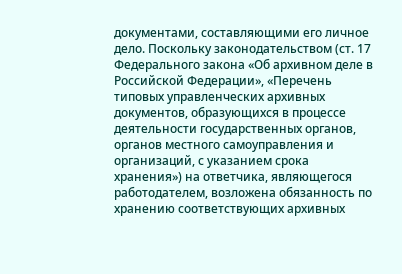документами, составляющими его личное дело. Поскольку законодательством (ст. 17 Федерального закона «Об архивном деле в Российской Федерации», «Перечень типовых управленческих архивных документов, образующихся в процессе деятельности государственных органов, органов местного самоуправления и организаций, с указанием срока хранения») на ответчика, являющегося работодателем, возложена обязанность по хранению соответствующих архивных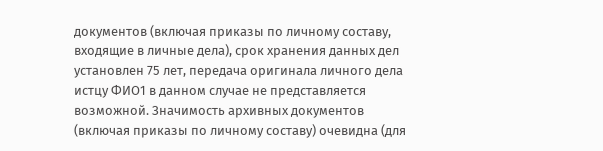документов (включая приказы по личному составу, входящие в личные дела), срок хранения данных дел установлен 75 лет, передача оригинала личного дела истцу ФИО1 в данном случае не представляется возможной. Значимость архивных документов (включая приказы по личному составу) очевидна (для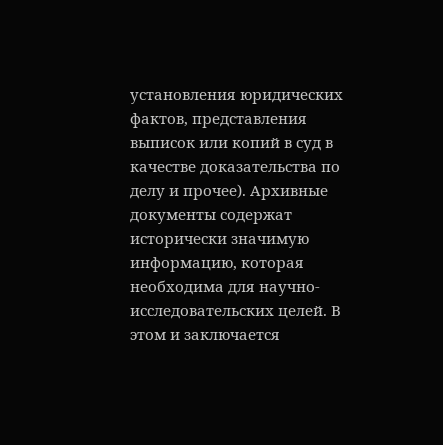установления юридических фактов, представления выписок или копий в суд в качестве доказательства по делу и прочее). Архивные документы содержат исторически значимую информацию, которая необходима для научно-исследовательских целей. В этом и заключается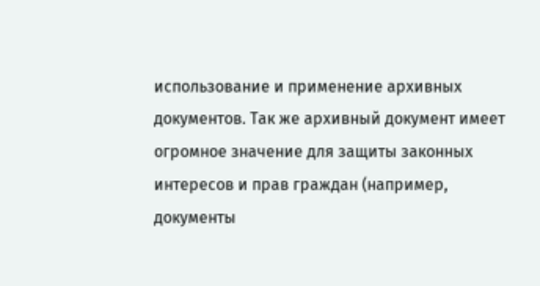использование и применение архивных документов. Так же архивный документ имеет огромное значение для защиты законных интересов и прав граждан (например, документы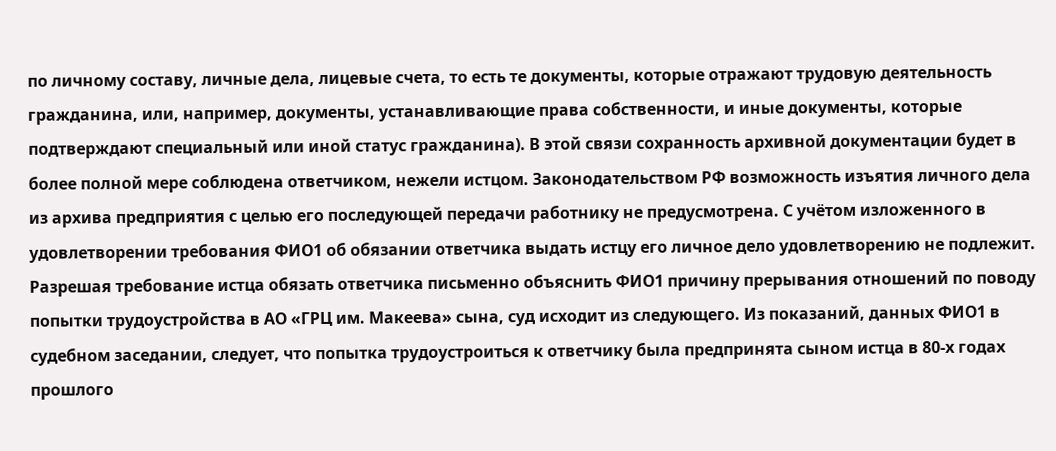по личному составу, личные дела, лицевые счета, то есть те документы, которые отражают трудовую деятельность гражданина, или, например, документы, устанавливающие права собственности, и иные документы, которые подтверждают специальный или иной статус гражданина). В этой связи сохранность архивной документации будет в более полной мере соблюдена ответчиком, нежели истцом. Законодательством РФ возможность изъятия личного дела из архива предприятия с целью его последующей передачи работнику не предусмотрена. С учётом изложенного в удовлетворении требования ФИО1 об обязании ответчика выдать истцу его личное дело удовлетворению не подлежит. Разрешая требование истца обязать ответчика письменно объяснить ФИО1 причину прерывания отношений по поводу попытки трудоустройства в АО «ГРЦ им. Макеева» сына, суд исходит из следующего. Из показаний, данных ФИО1 в судебном заседании, следует, что попытка трудоустроиться к ответчику была предпринята сыном истца в 80-х годах прошлого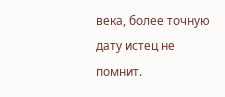века, более точную дату истец не помнит.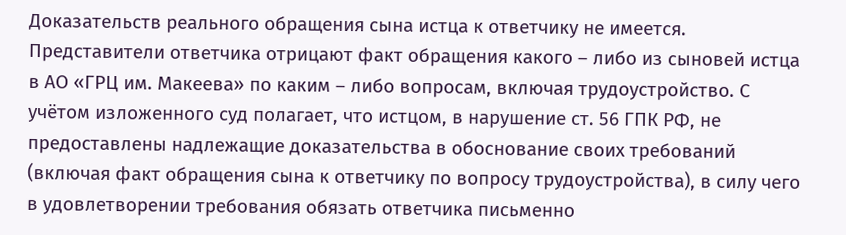Доказательств реального обращения сына истца к ответчику не имеется. Представители ответчика отрицают факт обращения какого – либо из сыновей истца в АО «ГРЦ им. Макеева» по каким – либо вопросам, включая трудоустройство. С учётом изложенного суд полагает, что истцом, в нарушение ст. 56 ГПК РФ, не предоставлены надлежащие доказательства в обоснование своих требований (включая факт обращения сына к ответчику по вопросу трудоустройства), в силу чего в удовлетворении требования обязать ответчика письменно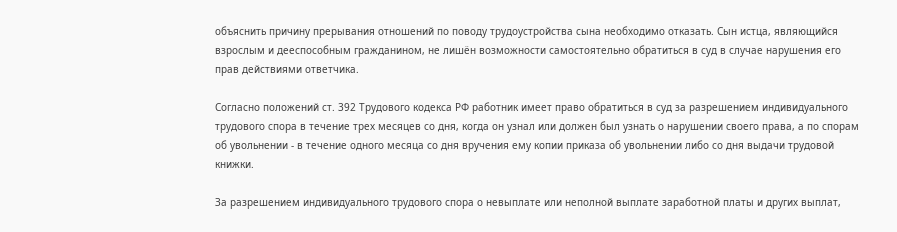объяснить причину прерывания отношений по поводу трудоустройства сына необходимо отказать. Сын истца, являющийся взрослым и дееспособным гражданином, не лишён возможности самостоятельно обратиться в суд в случае нарушения его прав действиями ответчика.

Согласно положений ст. 392 Трудового кодекса РФ работник имеет право обратиться в суд за разрешением индивидуального трудового спора в течение трех месяцев со дня, когда он узнал или должен был узнать о нарушении своего права, а по спорам об увольнении - в течение одного месяца со дня вручения ему копии приказа об увольнении либо со дня выдачи трудовой книжки.

За разрешением индивидуального трудового спора о невыплате или неполной выплате заработной платы и других выплат,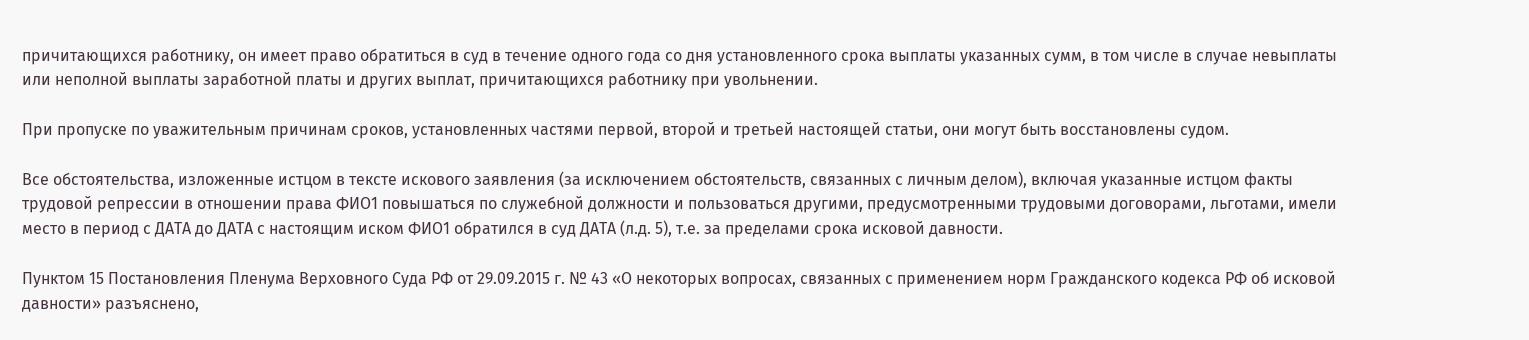причитающихся работнику, он имеет право обратиться в суд в течение одного года со дня установленного срока выплаты указанных сумм, в том числе в случае невыплаты или неполной выплаты заработной платы и других выплат, причитающихся работнику при увольнении.

При пропуске по уважительным причинам сроков, установленных частями первой, второй и третьей настоящей статьи, они могут быть восстановлены судом.

Все обстоятельства, изложенные истцом в тексте искового заявления (за исключением обстоятельств, связанных с личным делом), включая указанные истцом факты трудовой репрессии в отношении права ФИО1 повышаться по служебной должности и пользоваться другими, предусмотренными трудовыми договорами, льготами, имели место в период с ДАТА до ДАТА с настоящим иском ФИО1 обратился в суд ДАТА (л.д. 5), т.е. за пределами срока исковой давности.

Пунктом 15 Постановления Пленума Верховного Суда РФ от 29.09.2015 г. № 43 «О некоторых вопросах, связанных с применением норм Гражданского кодекса РФ об исковой давности» разъяснено,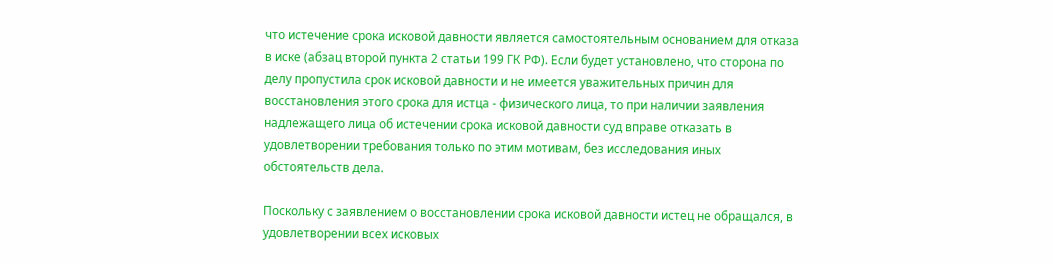что истечение срока исковой давности является самостоятельным основанием для отказа в иске (абзац второй пункта 2 статьи 199 ГК РФ). Если будет установлено, что сторона по делу пропустила срок исковой давности и не имеется уважительных причин для восстановления этого срока для истца - физического лица, то при наличии заявления надлежащего лица об истечении срока исковой давности суд вправе отказать в удовлетворении требования только по этим мотивам, без исследования иных обстоятельств дела.

Поскольку с заявлением о восстановлении срока исковой давности истец не обращался, в удовлетворении всех исковых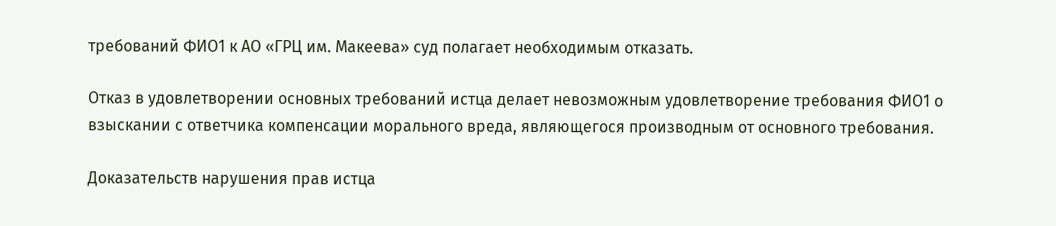требований ФИО1 к АО «ГРЦ им. Макеева» суд полагает необходимым отказать.

Отказ в удовлетворении основных требований истца делает невозможным удовлетворение требования ФИО1 о взыскании с ответчика компенсации морального вреда, являющегося производным от основного требования.

Доказательств нарушения прав истца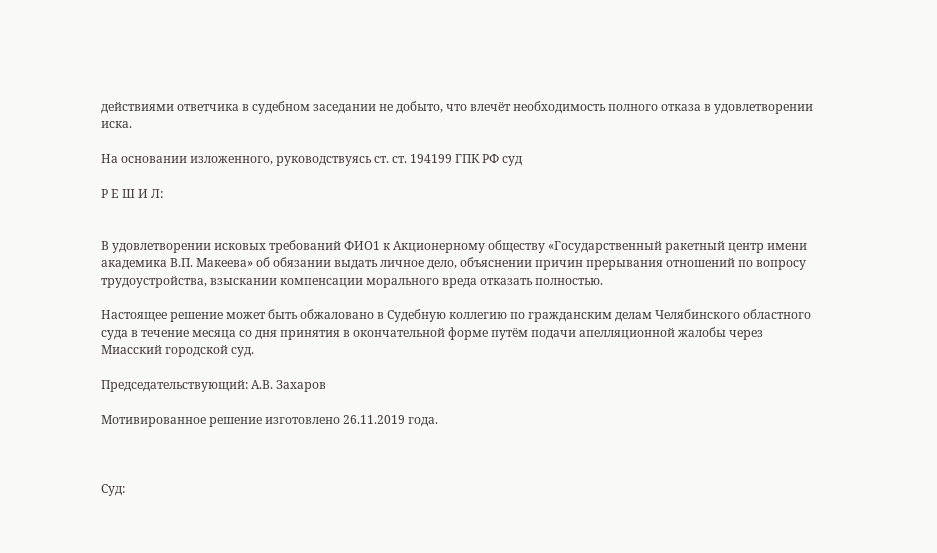действиями ответчика в судебном заседании не добыто, что влечёт необходимость полного отказа в удовлетворении иска.

На основании изложенного, руководствуясь ст. ст. 194199 ГПК РФ суд

Р Е Ш И Л:


В удовлетворении исковых требований ФИО1 к Акционерному обществу «Государственный ракетный центр имени академика В.П. Макеева» об обязании выдать личное дело, объяснении причин прерывания отношений по вопросу трудоустройства, взыскании компенсации морального вреда отказать полностью.

Настоящее решение может быть обжаловано в Судебную коллегию по гражданским делам Челябинского областного суда в течение месяца со дня принятия в окончательной форме путём подачи апелляционной жалобы через Миасский городской суд.

Председательствующий: А.В. Захаров

Мотивированное решение изготовлено 26.11.2019 года.



Суд: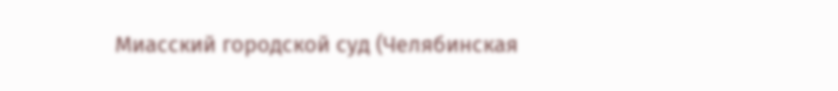Миасский городской суд (Челябинская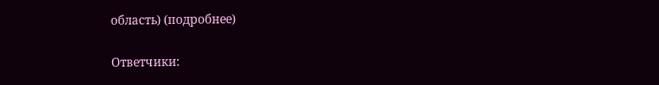область) (подробнее)

Ответчики: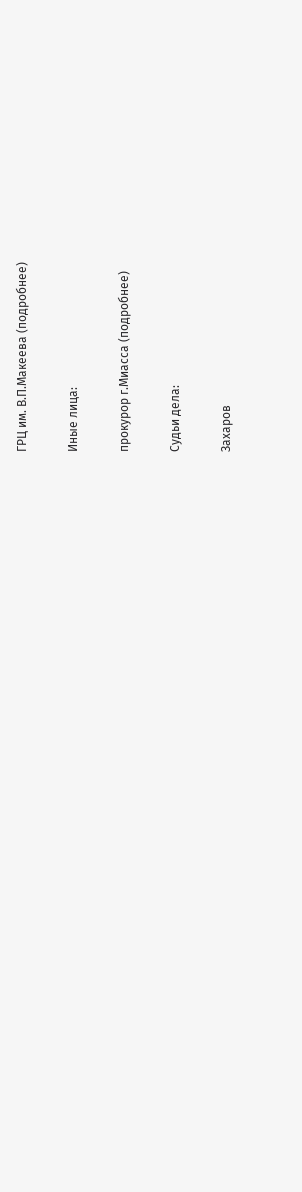ГРЦ им. В.П.Макеева (подробнее)

Иные лица:

прокурор г.Миасса (подробнее)

Судьи дела:

Захаров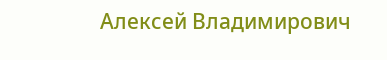Алексей Владимирович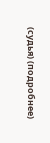(судья) (подробнее)